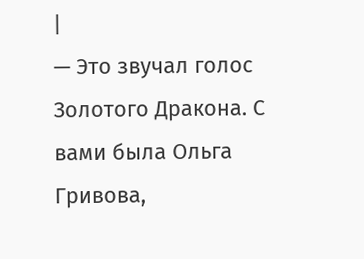|
— Это звучал голос Золотого Дракона. С вами была Ольга Гривова,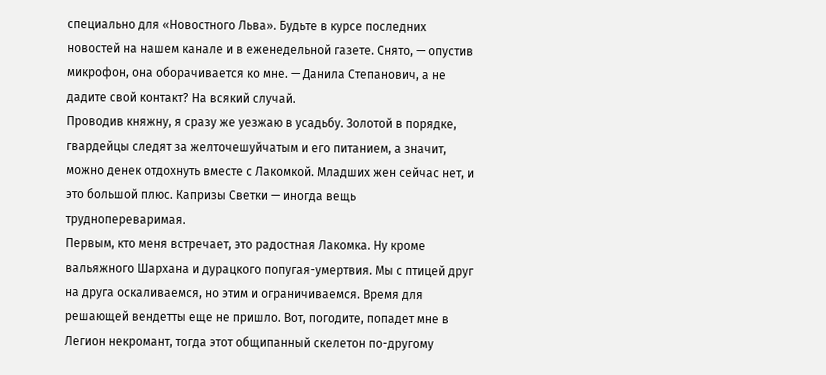специально для «Новостного Льва». Будьте в курсе последних новостей на нашем канале и в еженедельной газете. Снято, — опустив микрофон, она оборачивается ко мне. — Данила Степанович, а не дадите свой контакт? На всякий случай.
Проводив княжну, я сразу же уезжаю в усадьбу. Золотой в порядке, гвардейцы следят за желточешуйчатым и его питанием, а значит, можно денек отдохнуть вместе с Лакомкой. Младших жен сейчас нет, и это большой плюс. Капризы Светки — иногда вещь труднопереваримая.
Первым, кто меня встречает, это радостная Лакомка. Ну кроме вальяжного Шархана и дурацкого попугая-умертвия. Мы с птицей друг на друга оскаливаемся, но этим и ограничиваемся. Время для решающей вендетты еще не пришло. Вот, погодите, попадет мне в Легион некромант, тогда этот общипанный скелетон по-другому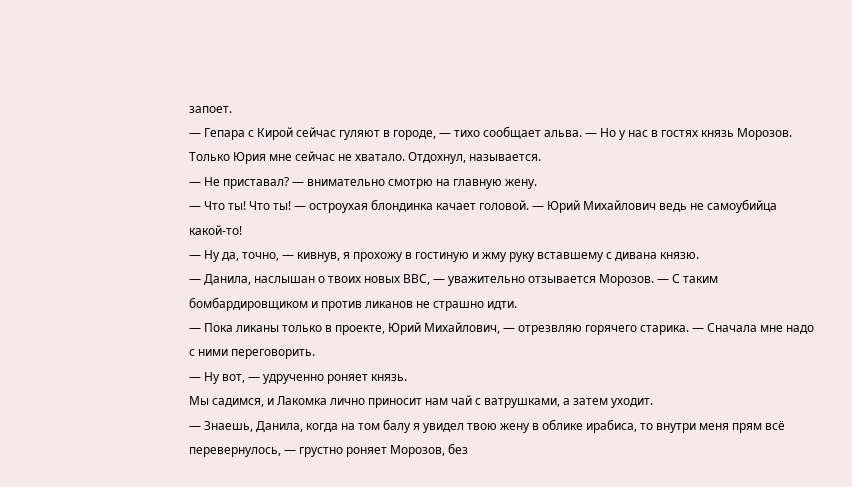запоет.
— Гепара с Кирой сейчас гуляют в городе, — тихо сообщает альва. — Но у нас в гостях князь Морозов.
Только Юрия мне сейчас не хватало. Отдохнул, называется.
— Не приставал? — внимательно смотрю на главную жену.
— Что ты! Что ты! — остроухая блондинка качает головой. — Юрий Михайлович ведь не самоубийца какой-то!
— Ну да, точно, — кивнув, я прохожу в гостиную и жму руку вставшему с дивана князю.
— Данила, наслышан о твоих новых ВВС, — уважительно отзывается Морозов. — С таким бомбардировщиком и против ликанов не страшно идти.
— Пока ликаны только в проекте, Юрий Михайлович, — отрезвляю горячего старика. — Сначала мне надо с ними переговорить.
— Ну вот, — удрученно роняет князь.
Мы садимся, и Лакомка лично приносит нам чай с ватрушками, а затем уходит.
— Знаешь, Данила, когда на том балу я увидел твою жену в облике ирабиса, то внутри меня прям всё перевернулось, — грустно роняет Морозов, без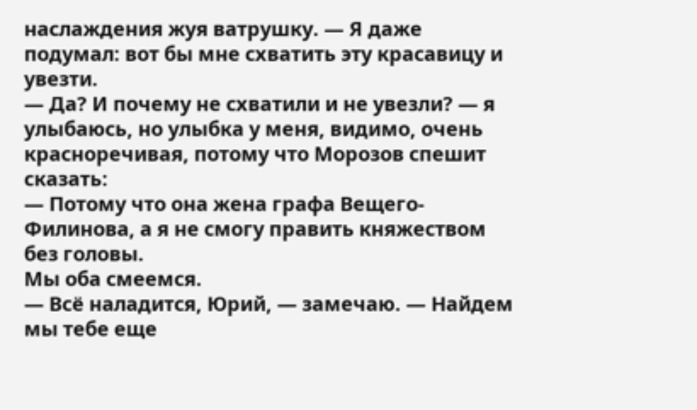наслаждения жуя ватрушку. — Я даже подумал: вот бы мне схватить эту красавицу и увезти.
— Да? И почему не схватили и не увезли? — я улыбаюсь, но улыбка у меня, видимо, очень красноречивая, потому что Морозов спешит сказать:
— Потому что она жена графа Вещего-Филинова, а я не смогу править княжеством без головы.
Мы оба смеемся.
— Всё наладится, Юрий, — замечаю. — Найдем мы тебе еще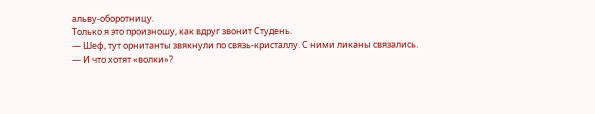альву-оборотницу.
Только я это произношу, как вдруг звонит Студень.
— Шеф, тут орнитанты звякнули по связь-кристаллу. С ними ликаны связались.
— И что хотят «волки»?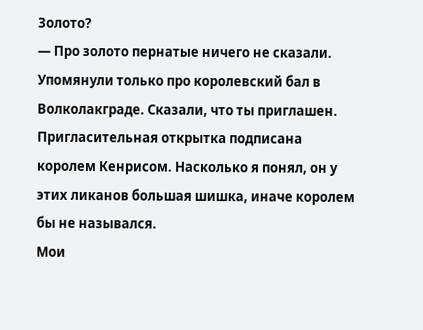Золото?
— Про золото пернатые ничего не сказали. Упомянули только про королевский бал в Волколакграде. Сказали, что ты приглашен. Пригласительная открытка подписана королем Кенрисом. Насколько я понял, он у этих ликанов большая шишка, иначе королем бы не назывался.
Мои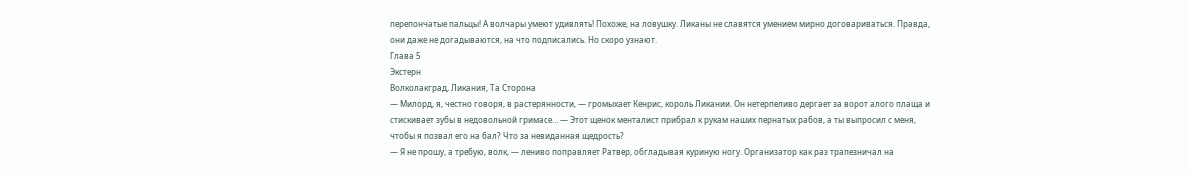перепончатые пальцы! А волчары умеют удивлять! Похоже, на ловушку. Ликаны не славятся умением мирно договариваться. Правда, они даже не догадываются, на что подписались. Но скоро узнают.
Глава 5
Экстерн
Волколакград, Ликания, Та Сторона
— Милорд, я, честно говоря, в растерянности, — громыхает Кенрис, король Ликании. Он нетерпеливо дергает за ворот алого плаща и стискивает зубы в недовольной гримасе… — Этот щенок менталист прибрал к рукам наших пернатых рабов, а ты выпросил с меня, чтобы я позвал его на бал? Что за невиданная щедрость?
— Я не прошу, а требую, волк, — лениво поправляет Ратвер, обгладывая куриную ногу. Организатор как раз трапезничал на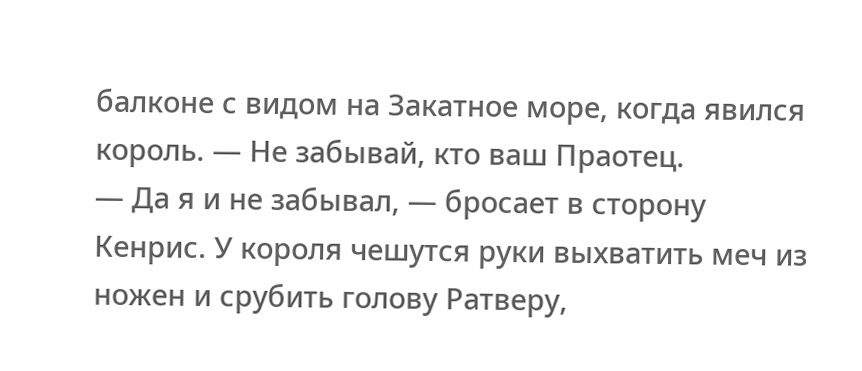балконе с видом на Закатное море, когда явился король. — Не забывай, кто ваш Праотец.
— Да я и не забывал, — бросает в сторону Кенрис. У короля чешутся руки выхватить меч из ножен и срубить голову Ратверу,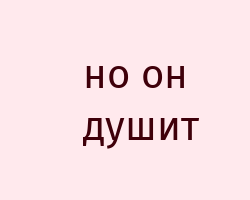но он душит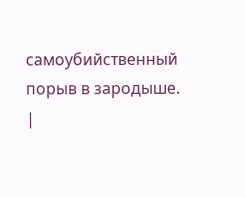самоубийственный порыв в зародыше. |